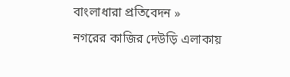বাংলাধারা প্রতিবেদন »
নগরের কাজির দেউড়ি এলাকায়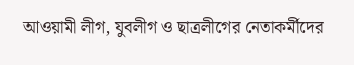আওয়ামী লীগ, যুবলীগ ও ছাত্রলীগের নেতাকর্মীদের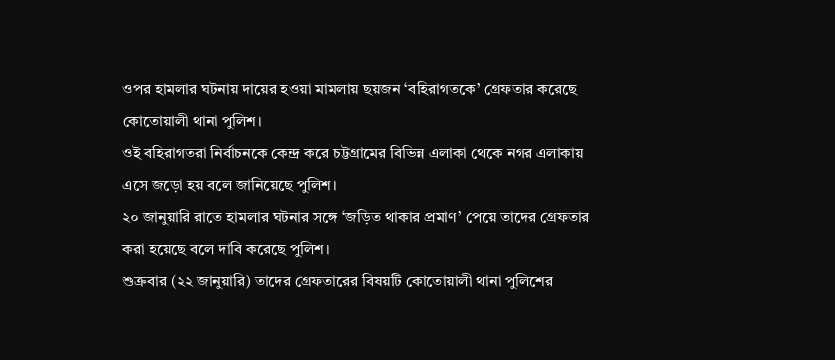ওপর হামলার ঘটনায় দায়ের হওয়া মামলায় ছয়জন ‘বহিরাগতকে’ গ্রেফতার করেছে কোতোয়ালী থানা পুলিশ।
ওই বহিরাগতরা নির্বাচনকে কেন্দ্র করে চট্টগ্রামের বিভিন্ন এলাকা থেকে নগর এলাকায় এসে জড়ো হয় বলে জানিয়েছে পুলিশ।
২০ জানুয়ারি রাতে হামলার ঘটনার সঙ্গে ‘জড়িত থাকার প্রমাণ’ পেয়ে তাদের গ্রেফতার করা হয়েছে বলে দাবি করেছে পুলিশ।
শুক্রবার (২২ জানুয়ারি) তাদের গ্রেফতারের বিষয়টি কোতোয়ালী থানা পুলিশের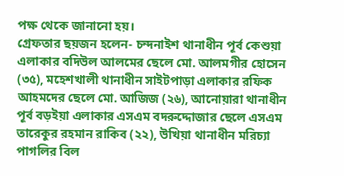পক্ষ থেকে জানানো হয়।
গ্রেফতার ছয়জন হলেন- চন্দনাইশ থানাধীন পূর্ব কেশুয়া এলাকার বদিউল আলমের ছেলে মো. আলমগীর হোসেন (৩৫), মহেশখালী থানাধীন সাইটপাড়া এলাকার রফিক আহমদের ছেলে মো. আজিজ (২৬), আনোয়ারা থানাধীন পূর্ব বড়ইয়া এলাকার এসএম বদরুদ্দোজার ছেলে এসএম তারেকুর রহমান রাকিব (২২), উখিয়া থানাধীন মরিচ্যা পাগলির বিল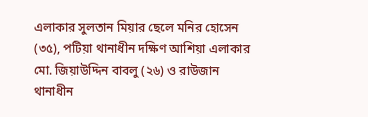এলাকার সুলতান মিয়ার ছেলে মনির হোসেন (৩৫), পটিয়া থানাধীন দক্ষিণ আশিয়া এলাকার মো. জিয়াউদ্দিন বাবলু (২৬) ও রাউজান থানাধীন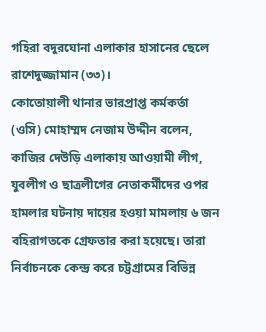গহিরা বদুরঘোনা এলাকার হাসানের ছেলে রাশেদুজ্জামান (৩৩)।
কোতোয়ালী থানার ভারপ্রাপ্ত কর্মকর্তা (ওসি) মোহাম্মদ নেজাম উদ্দীন বলেন, কাজির দেউড়ি এলাকায় আওয়ামী লীগ, যুবলীগ ও ছাত্রলীগের নেতাকর্মীদের ওপর হামলার ঘটনায় দায়ের হওয়া মামলায় ৬ জন বহিরাগতকে গ্রেফতার করা হয়েছে। তারা নির্বাচনকে কেন্দ্র করে চট্টগ্রামের বিভিন্ন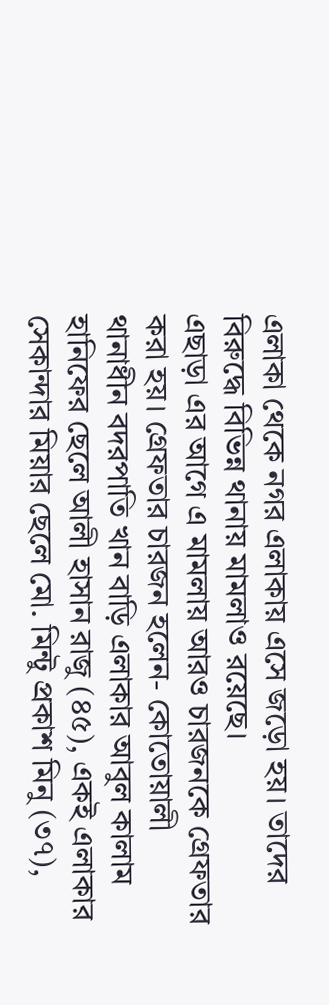এলাকা থেকে নগর এলাকায় এসে জড়ো হয়। তাদের বিরুদ্ধে বিভিন্ন থানায় মামলাও রয়েছে।
এছাড়া এর আগে এ মামলায় আরও চারজনকে গ্রেফতার করা হয়। গ্রেফতার চারজন হলেন- কোতোয়ালী থানাধীন বদরপাতি খান বাড়ি এলাকার আবুল কালাম হানিফের ছেলে আলী হাসান রাজু (৪৫), একই এলাকার সেকান্দার মিয়ার ছেলে মো. মিন্টু প্রকাশ মিনু (৩৭),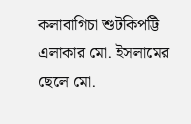কলাবাগিচা শুটকিপট্টি এলাকার মো. ইসলামের ছেলে মো.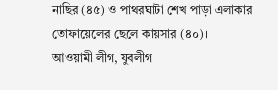নাছির (৪৫) ও পাথরঘাটা শেখ পাড়া এলাকার তোফায়েলের ছেলে কায়সার (৪০)।
আওয়ামী লীগ, যুবলীগ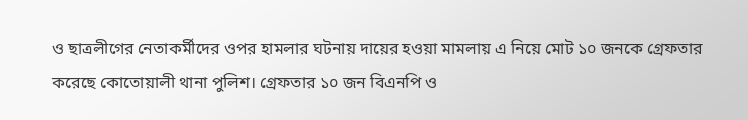ও ছাত্রলীগের নেতাকর্মীদের ওপর হামলার ঘটনায় দায়ের হওয়া মামলায় এ নিয়ে মোট ১০ জনকে গ্রেফতার করেছে কোতোয়ালী থানা পুলিশ। গ্রেফতার ১০ জন বিএনপি ও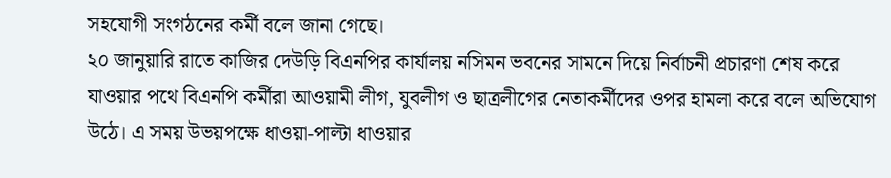সহযোগী সংগঠনের কর্মী বলে জানা গেছে।
২০ জানুয়ারি রাতে কাজির দেউড়ি বিএনপির কার্যালয় নসিমন ভবনের সামনে দিয়ে নির্বাচনী প্রচারণা শেষ করে যাওয়ার পথে বিএনপি কর্মীরা আওয়ামী লীগ, যুবলীগ ও ছাত্রলীগের নেতাকর্মীদের ওপর হামলা করে বলে অভিযোগ উঠে। এ সময় উভয়পক্ষে ধাওয়া-পাল্টা ধাওয়ার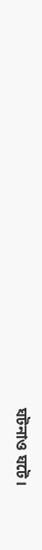ঘটনাও ঘটে।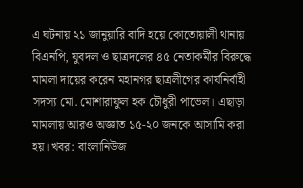এ ঘটনায় ২১ জানুয়ারি বাদি হয়ে কোতোয়ালী থানায় বিএনপি, যুবদল ও ছাত্রদলের ৪৫ নেতাকর্মীর বিরুদ্ধে মামলা দায়ের করেন মহানগর ছাত্রলীগের কার্যনির্বাহী সদস্য মো. মোশারাফুল হক চৌধুরী পাভেল। এছাড়া মামলায় আরও অজ্ঞাত ১৫-২০ জনকে আসামি করা হয়।খবর: বাংলানিউজ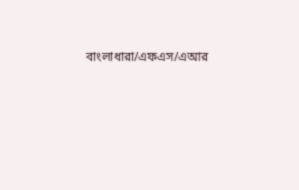বাংলাধারা/এফএস/এআর